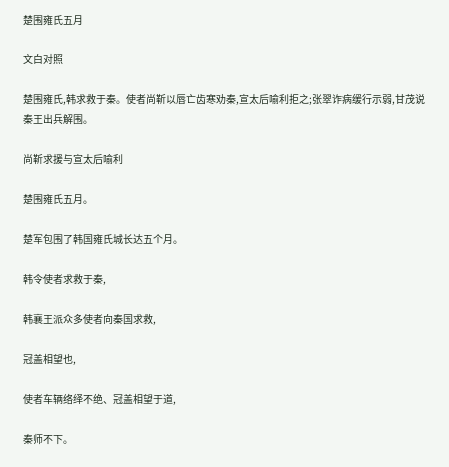楚围雍氏五月

文白对照

楚围雍氏,韩求救于秦。使者尚靳以唇亡齿寒劝秦,宣太后喻利拒之;张翠诈病缓行示弱,甘茂说秦王出兵解围。

尚靳求援与宣太后喻利

楚围雍氏五月。

楚军包围了韩国雍氏城长达五个月。

韩令使者求救于秦,

韩襄王派众多使者向秦国求救,

冠盖相望也,

使者车辆络绎不绝、冠盖相望于道,

秦师不下。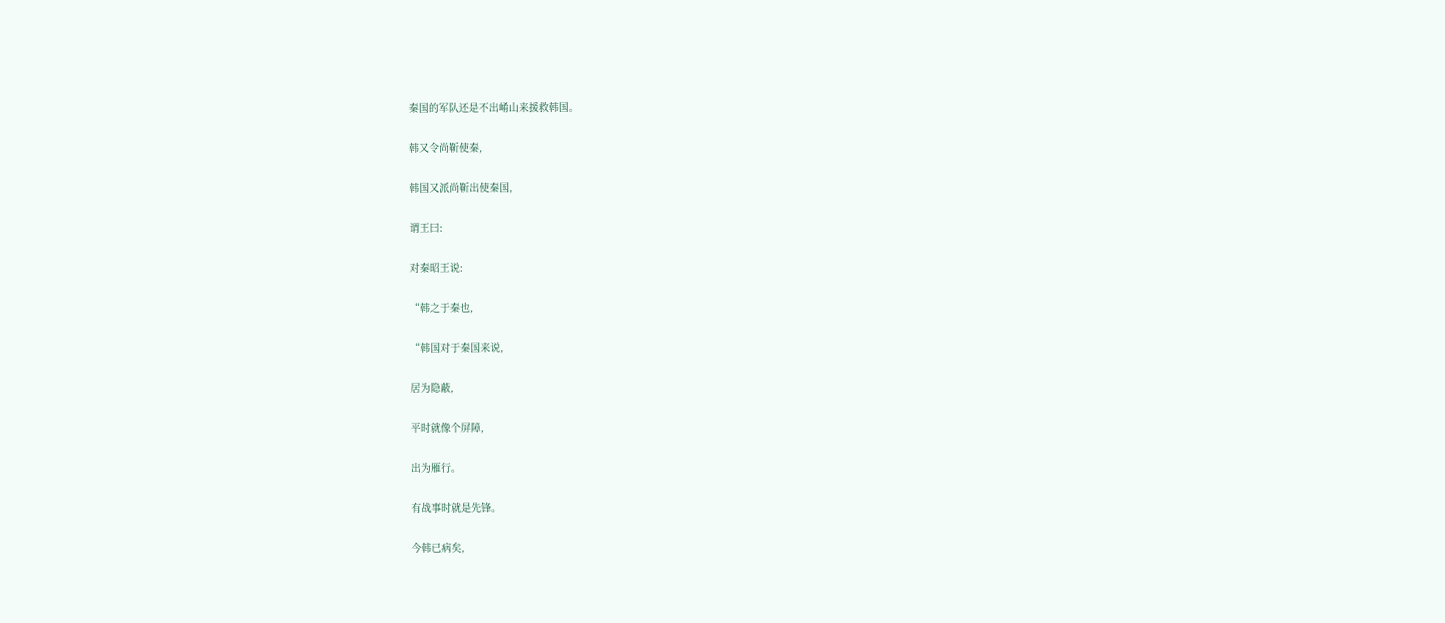秦国的军队还是不出崤山来援救韩国。

韩又令尚靳使秦,

韩国又派尚靳出使秦国,

谓王曰:

对秦昭王说:

“韩之于秦也,

“韩国对于秦国来说,

居为隐蔽,

平时就像个屏障,

出为雁行。

有战事时就是先锋。

今韩已病矣,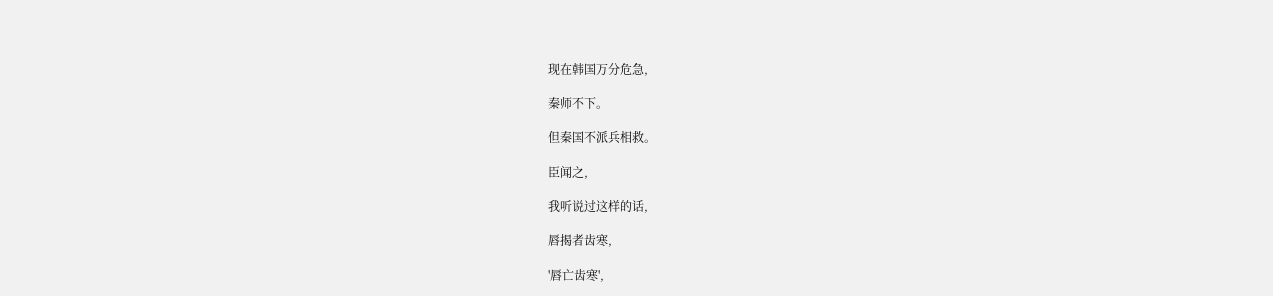现在韩国万分危急,

秦师不下。

但秦国不派兵相救。

臣闻之,

我听说过这样的话,

唇揭者齿寒,

'唇亡齿寒',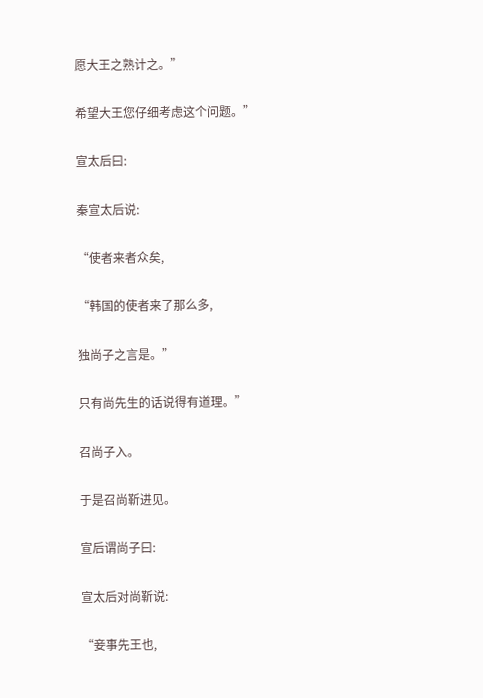愿大王之熟计之。”

希望大王您仔细考虑这个问题。”

宣太后曰:

秦宣太后说:

“使者来者众矣,

“韩国的使者来了那么多,

独尚子之言是。”

只有尚先生的话说得有道理。”

召尚子入。

于是召尚靳进见。

宣后谓尚子曰:

宣太后对尚靳说:

“妾事先王也,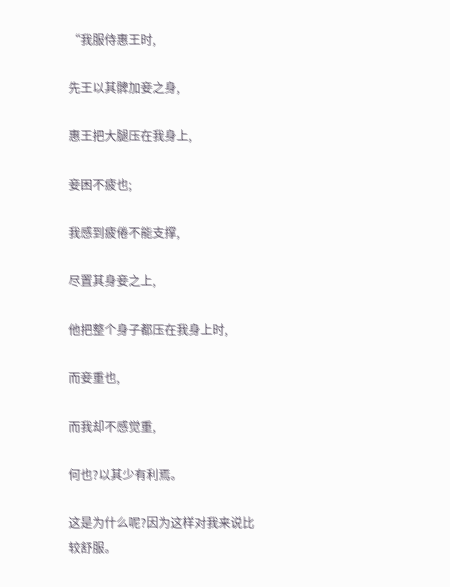“我服侍惠王时,

先王以其髀加妾之身,

惠王把大腿压在我身上,

妾困不疲也;

我感到疲倦不能支撑,

尽置其身妾之上,

他把整个身子都压在我身上时,

而妾重也,

而我却不感觉重,

何也?以其少有利焉。

这是为什么呢?因为这样对我来说比较舒服。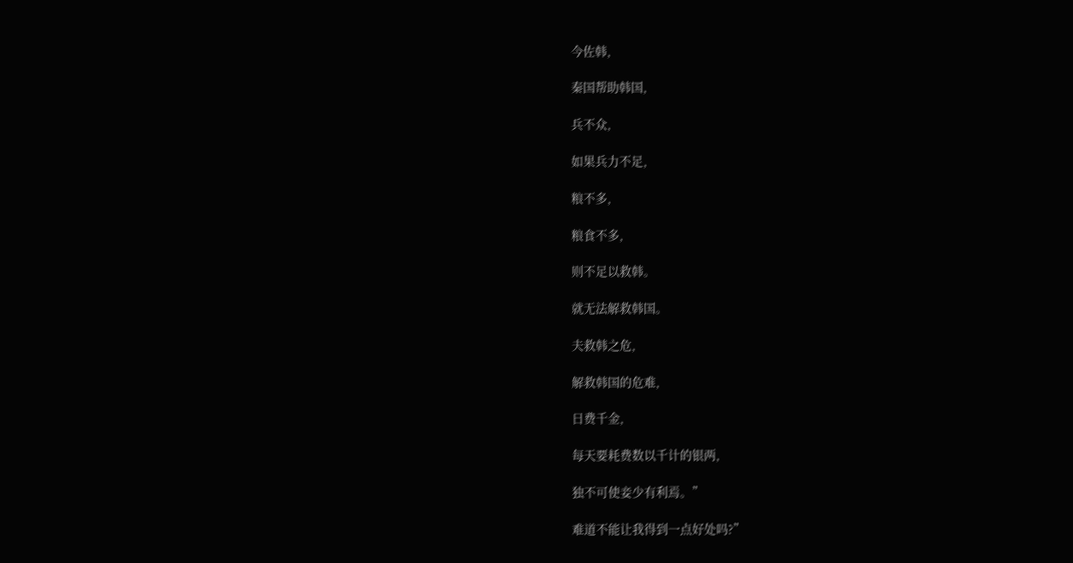今佐韩,

秦国帮助韩国,

兵不众,

如果兵力不足,

粮不多,

粮食不多,

则不足以救韩。

就无法解救韩国。

夫救韩之危,

解救韩国的危难,

日费千金,

每天要耗费数以千计的银两,

独不可使妾少有利焉。”

难道不能让我得到一点好处吗?”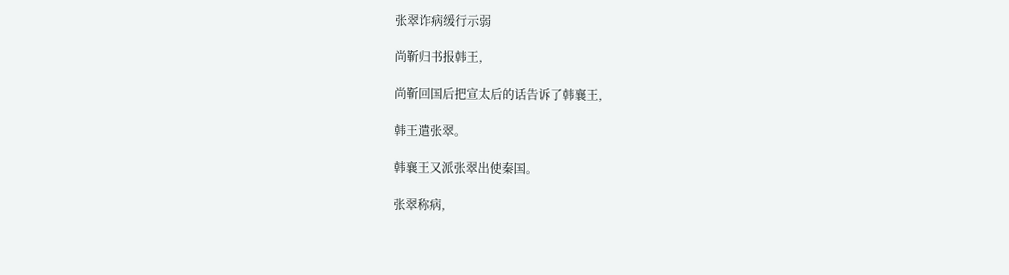张翠诈病缓行示弱

尚靳归书报韩王,

尚靳回国后把宣太后的话告诉了韩襄王,

韩王遣张翠。

韩襄王又派张翠出使秦国。

张翠称病,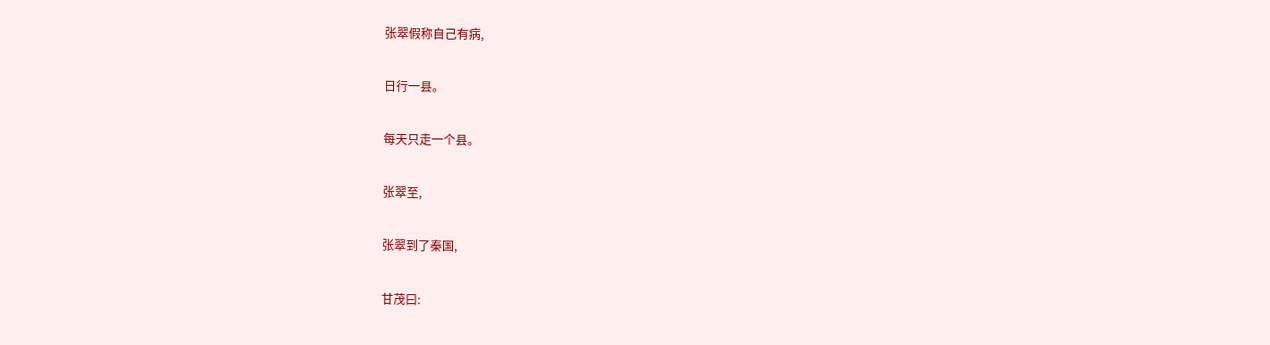张翠假称自己有病,

日行一县。

每天只走一个县。

张翠至,

张翠到了秦国,

甘茂曰: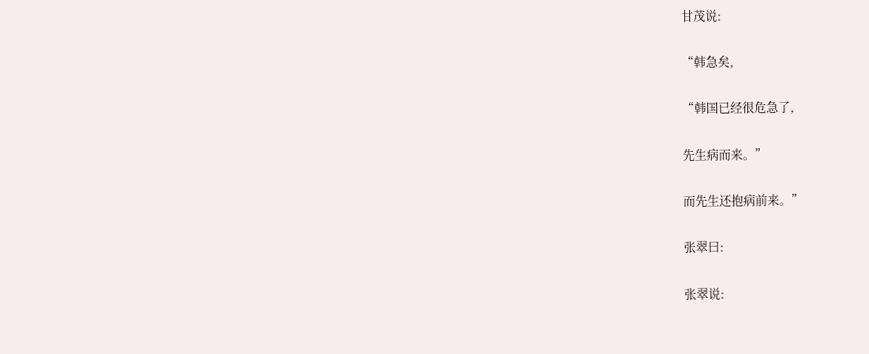甘茂说:

“韩急矣,

“韩国已经很危急了,

先生病而来。”

而先生还抱病前来。”

张翠曰:

张翠说: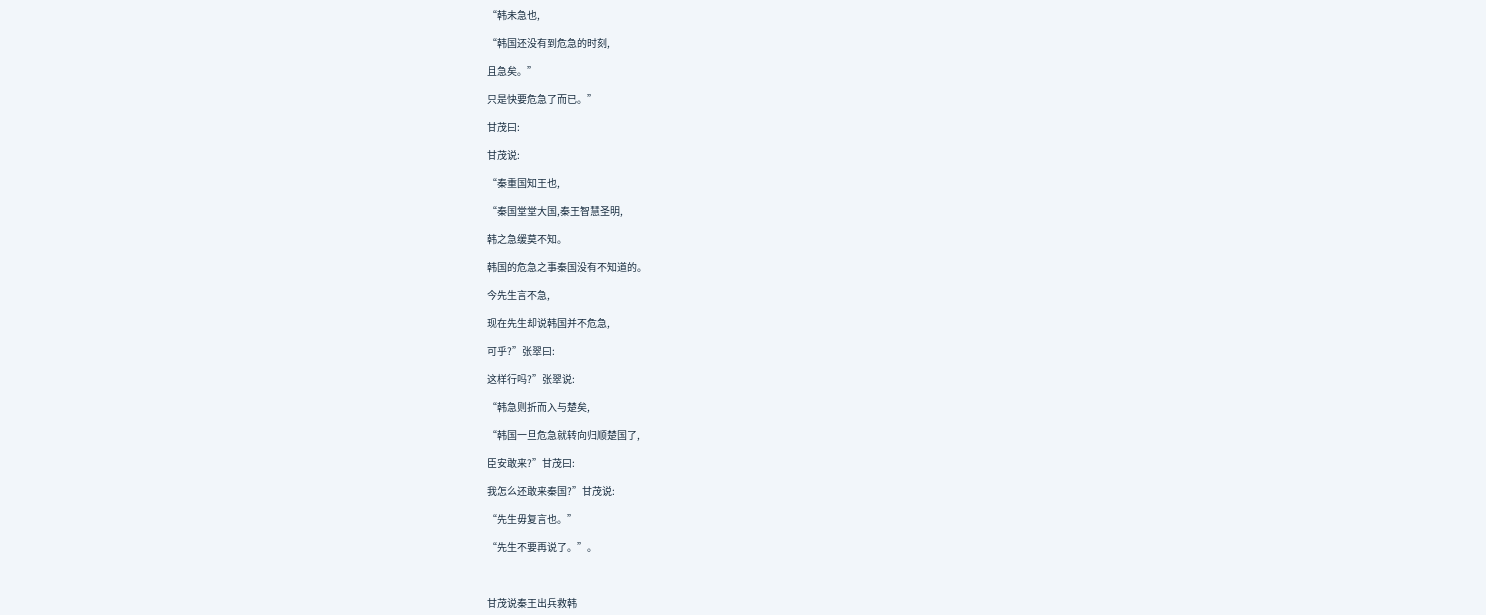“韩未急也,

“韩国还没有到危急的时刻,

且急矣。”

只是快要危急了而已。”

甘茂曰:

甘茂说:

“秦重国知王也,

“秦国堂堂大国,秦王智慧圣明,

韩之急缓莫不知。

韩国的危急之事秦国没有不知道的。

今先生言不急,

现在先生却说韩国并不危急,

可乎?”张翠曰:

这样行吗?”张翠说:

“韩急则折而入与楚矣,

“韩国一旦危急就转向归顺楚国了,

臣安敢来?”甘茂曰:

我怎么还敢来秦国?”甘茂说:

“先生毋复言也。”

“先生不要再说了。”。



甘茂说秦王出兵救韩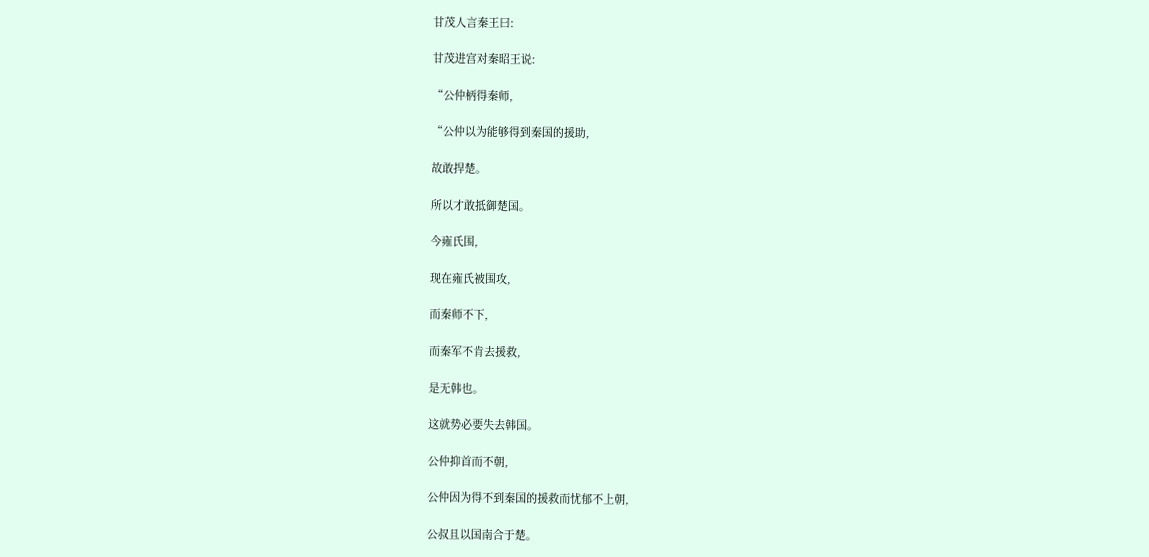甘茂人言秦王曰:

甘茂进宫对秦昭王说:

“公仲柄得秦师,

“公仲以为能够得到秦国的援助,

故敢捍楚。

所以才敢抵御楚国。

今雍氏围,

现在雍氏被围攻,

而秦师不下,

而秦军不肯去援救,

是无韩也。

这就势必要失去韩国。

公仲抑首而不朝,

公仲因为得不到秦国的援救而忧郁不上朝,

公叔且以国南合于楚。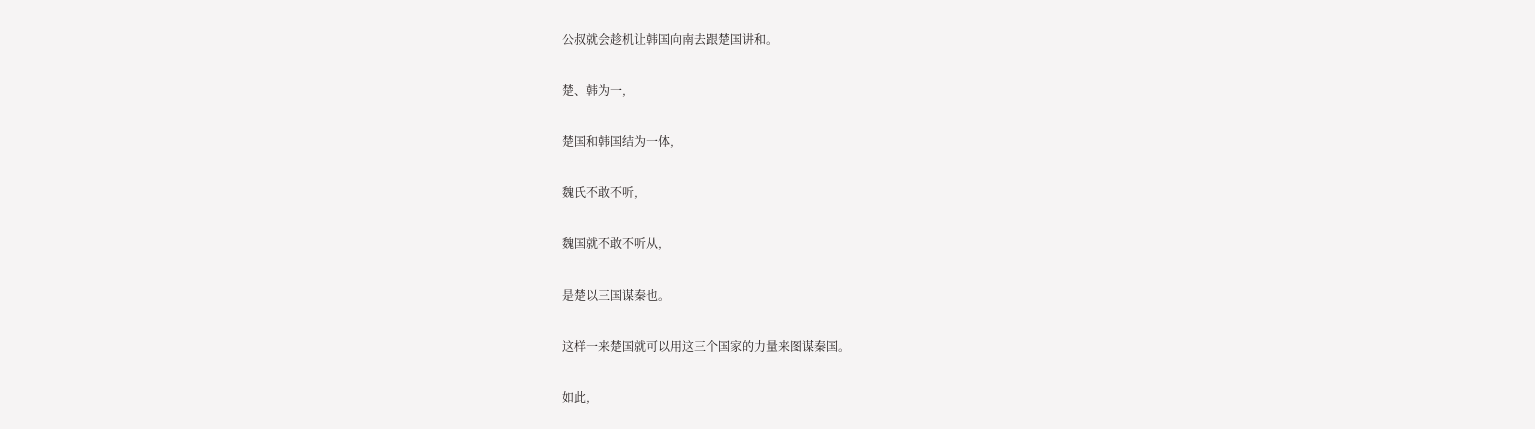公叔就会趁机让韩国向南去跟楚国讲和。

楚、韩为一,

楚国和韩国结为一体,

魏氏不敢不听,

魏国就不敢不听从,

是楚以三国谋秦也。

这样一来楚国就可以用这三个国家的力量来图谋秦国。

如此,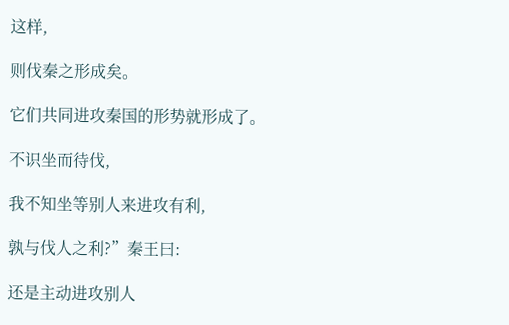这样,

则伐秦之形成矣。

它们共同进攻秦国的形势就形成了。

不识坐而待伐,

我不知坐等别人来进攻有利,

孰与伐人之利?”秦王曰:

还是主动进攻别人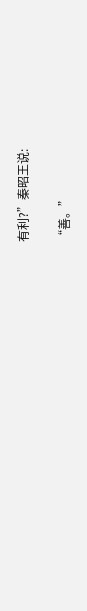有利?”秦昭王说:

“善。”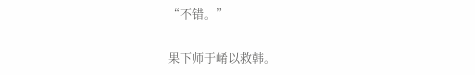“不错。”

果下师于崤以救韩。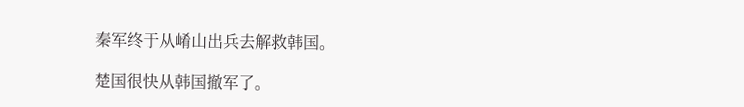秦军终于从崤山出兵去解救韩国。

楚国很快从韩国撤军了。